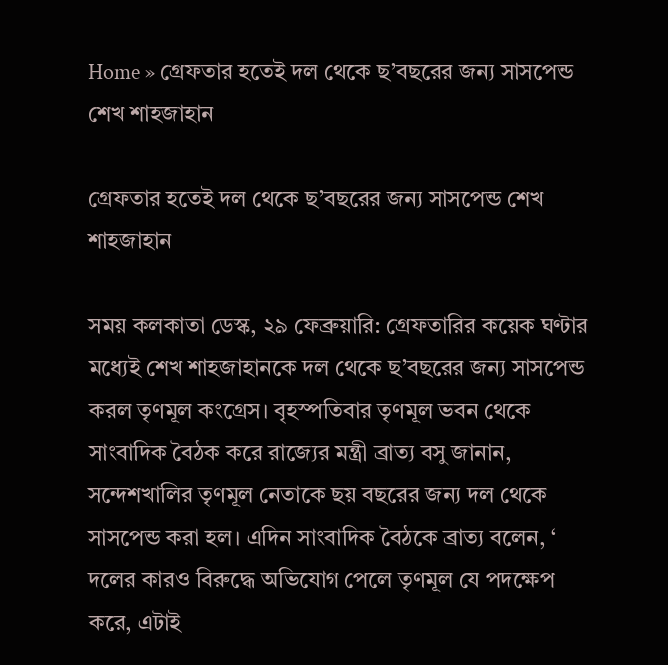Home » গ্রেফতার হতেই দল থেকে ছ’বছরের জন্য সাসপেন্ড শেখ শাহজাহান

গ্রেফতার হতেই দল থেকে ছ’বছরের জন্য সাসপেন্ড শেখ শাহজাহান

সময় কলকাতা ডেস্ক, ২৯ ফেব্রুয়ারি: গ্রেফতারির কয়েক ঘণ্টার মধ্যেই শেখ শাহজাহানকে দল থেকে ছ’বছরের জন্য সাসপেন্ড করল তৃণমূল কংগ্রেস। বৃহস্পতিবার তৃণমূল ভবন থেকে সাংবাদিক বৈঠক করে রাজ্যের মন্ত্রী ব্রাত্য বসু জানান, সন্দেশখালির তৃণমূল নেতাকে ছয় বছরের জন্য দল থেকে সাসপেন্ড করা হল। এদিন সাংবাদিক বৈঠকে ব্রাত্য বলেন, ‘ দলের কারও বিরুদ্ধে অভিযোগ পেলে তৃণমূল যে পদক্ষেপ করে, এটাই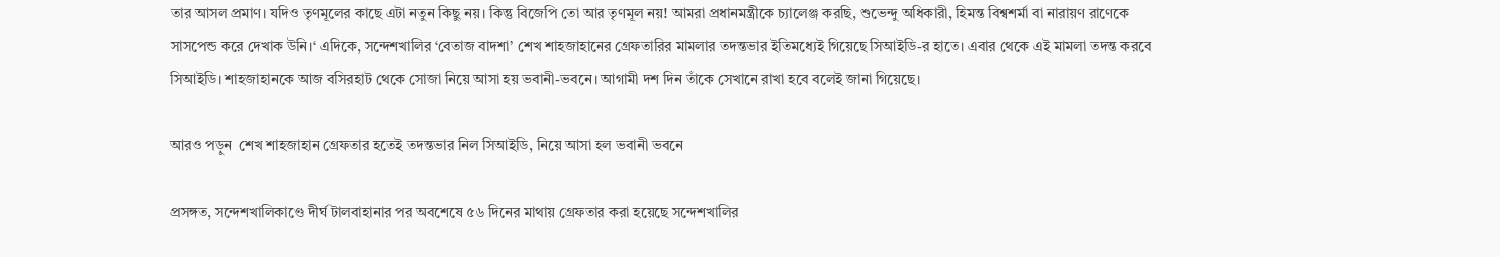তার আসল প্রমাণ। যদিও তৃণমূলের কাছে এটা নতুন কিছু নয়। কিন্তু বিজেপি তো আর তৃণমূল নয়! আমরা প্রধানমন্ত্রীকে চ্যালেঞ্জ করছি, শুভেন্দু অধিকারী, হিমন্ত বিশ্বশর্মা বা নারায়ণ রাণেকে সাসপেন্ড করে দেখাক উনি।‘ এদিকে, সন্দেশখালির ‘বেতাজ বাদশা’ শেখ শাহজাহানের গ্রেফতারির মামলার তদন্তভার ইতিমধ্যেই গিয়েছে সিআইডি-র হাতে। এবার থেকে এই মামলা তদন্ত করবে সিআইডি। শাহজাহানকে আজ বসিরহাট থেকে সোজা নিয়ে আসা হয় ভবানী-ভবনে। আগামী দশ দিন তাঁকে সেখানে রাখা হবে বলেই জানা গিয়েছে।

আরও পড়ুন  শেখ শাহজাহান গ্রেফতার হতেই তদন্তভার নিল সিআইডি, নিয়ে আসা হল ভবানী ভবনে

প্রসঙ্গত, সন্দেশখালিকাণ্ডে দীর্ঘ টালবাহানার পর অবশেষে ৫৬ দিনের মাথায় গ্রেফতার করা হয়েছে সন্দেশখালির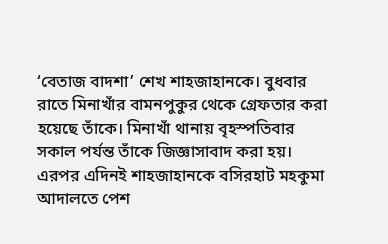‘বেতাজ বাদশা’ শেখ শাহজাহানকে। বুধবার রাতে মিনাখাঁর বামনপুকুর থেকে গ্রেফতার করা হয়েছে তাঁকে। মিনাখাঁ থানায় বৃহস্পতিবার সকাল পর্যন্ত তাঁকে জিজ্ঞাসাবাদ করা হয়। এরপর এদিনই শাহজাহানকে বসিরহাট মহকুমা আদালতে পেশ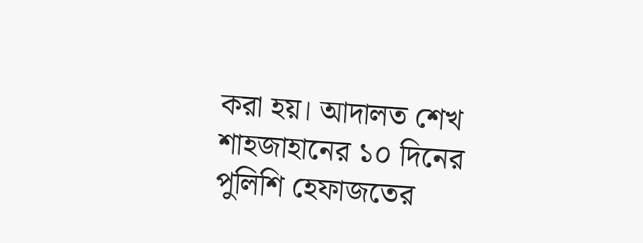করা হয়। আদালত শেখ শাহজাহানের ১০ দিনের পুলিশি হেফাজতের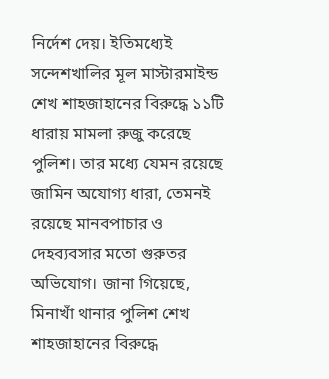নির্দেশ দেয়। ইতিমধ্যেই সন্দেশখালির মূল মাস্টারমাইন্ড শেখ শাহজাহানের বিরুদ্ধে ১১টি ধারায় মামলা রুজু করেছে পুলিশ। তার মধ্যে যেমন রয়েছে জামিন অযোগ্য ধারা, তেমনই রয়েছে মানবপাচার ও দেহব্যবসার মতো গুরুতর অভিযোগ। জানা গিয়েছে, মিনাখাঁ থানার পুলিশ শেখ শাহজাহানের বিরুদ্ধে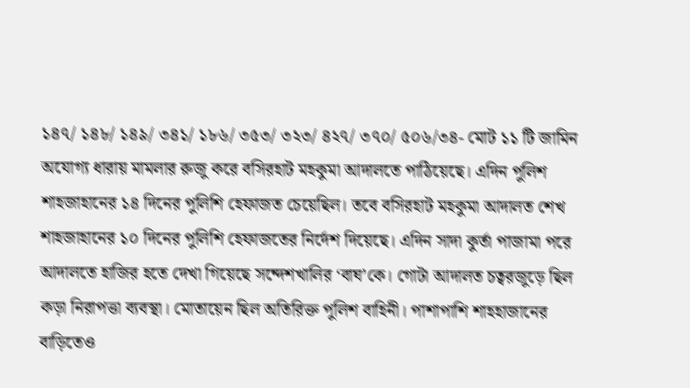১৪৭/ ১৪৮/ ১৪৯/ ৩৪১/ ১৮৬/ ৩৫৩/ ৩২৩/ ৪২৭/ ৩৭০/ ৫০৬/৩৪- মোট ১১ টি জামিন অযোগ্য ধারায় মামলার রুজু করে বসিরহাট মহকুমা আদালতে পাঠিয়েছে। এদিন পুলিশ শাহজাহানের ১৪ দিনের পুলিশি হেফাজত চেয়েছিল। তবে বসিরহাট মহকুমা আদালত শেখ শাহজাহানের ১০ দিনের পুলিশি হেফাজতের নির্দেশ দিয়েছে। এদিন সাদা কুর্তা পাজামা পরে আদালতে হাজির হতে দেখা গিয়েছে সন্দেশখালির ‘বাঘ’কে। গোটা আদালত চত্বরজুড়ে ছিল কড়া নিরাপত্তা ব্যবস্থা। মোতায়েন ছিল অতিরিক্ত পুলিশ বাহিনী। পাশাপাশি শাহহাজানের বাড়িতেও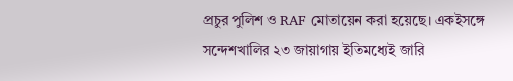প্রচুর পুলিশ ও RAF মোতায়েন করা হয়েছে। একইসঙ্গে সন্দেশখালির ২৩ জায়াগায় ইতিমধ্যেই জারি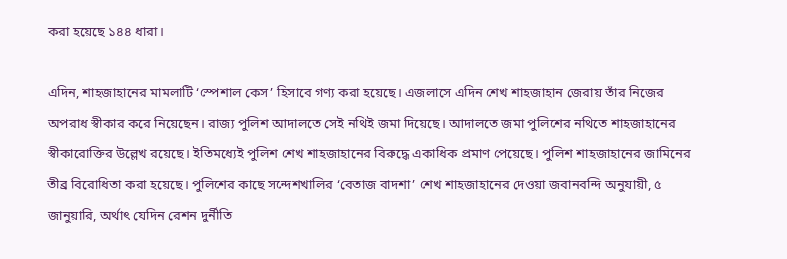করা হয়েছে ১৪৪ ধারা।

এদিন, শাহজাহানের মামলাটি ‘স্পেশাল কেস’ হিসাবে গণ্য করা হয়েছে। এজলাসে এদিন শেখ শাহজাহান জেরায় তাঁর নিজের অপরাধ স্বীকার করে নিয়েছেন। রাজ্য পুলিশ আদালতে সেই নথিই জমা দিয়েছে। আদালতে জমা পুলিশের নথিতে শাহজাহানের স্বীকারোক্তির উল্লেখ রয়েছে। ইতিমধ্যেই পুলিশ শেখ শাহজাহানের বিরুদ্ধে একাধিক প্রমাণ পেয়েছে। পুলিশ শাহজাহানের জামিনের তীব্র বিরোধিতা করা হয়েছে। পুলিশের কাছে সন্দেশখালির ‘বেতাজ বাদশা’ শেখ শাহজাহানের দেওয়া জবানবন্দি অনুযায়ী, ৫ জানুয়ারি, অর্থাৎ যেদিন রেশন দুর্নীতি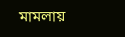মামলায়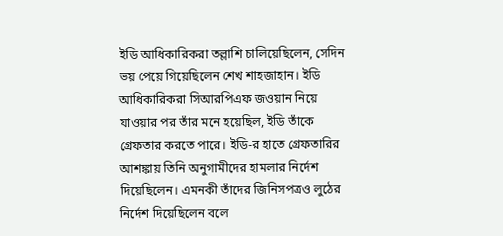ইডি আধিকারিকরা তল্লাশি চালিয়েছিলেন, সেদিন ভয় পেয়ে গিয়েছিলেন শেখ শাহজাহান। ইডি আধিকারিকরা সিআরপিএফ জওয়ান নিয়ে যাওয়ার পর তাঁর মনে হয়েছিল, ইডি তাঁকে গ্রেফতার করতে পারে। ইডি-র হাতে গ্রেফতারির আশঙ্কায় তিনি অনুগামীদের হামলার নির্দেশ দিয়েছিলেন। এমনকী তাঁদের জিনিসপত্রও লুঠের নির্দেশ দিয়েছিলেন বলে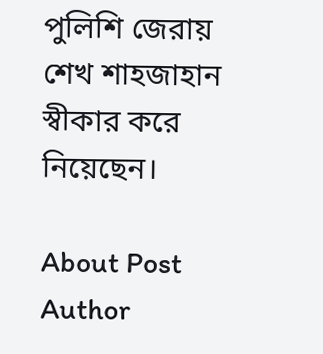পুলিশি জেরায় শেখ শাহজাহান স্বীকার করে নিয়েছেন।

About Post Author